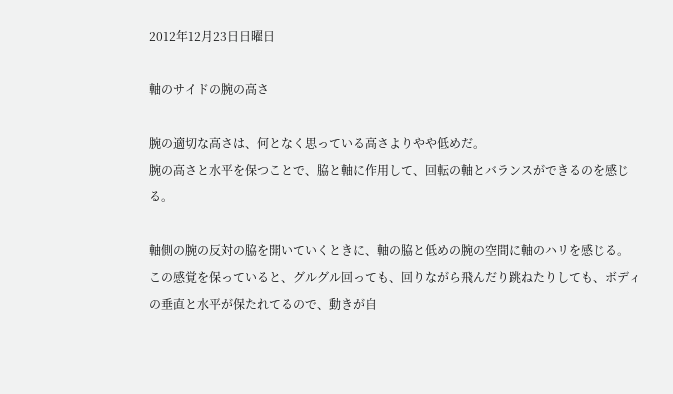2012年12月23日日曜日

軸のサイドの腕の高さ

腕の適切な高さは、何となく思っている高さよりやや低めだ。
腕の高さと水平を保つことで、脇と軸に作用して、回転の軸とバランスができるのを感じる。

軸側の腕の反対の脇を開いていくときに、軸の脇と低めの腕の空間に軸のハリを感じる。
この感覚を保っていると、グルグル回っても、回りながら飛んだり跳ねたりしても、ボディの垂直と水平が保たれてるので、動きが自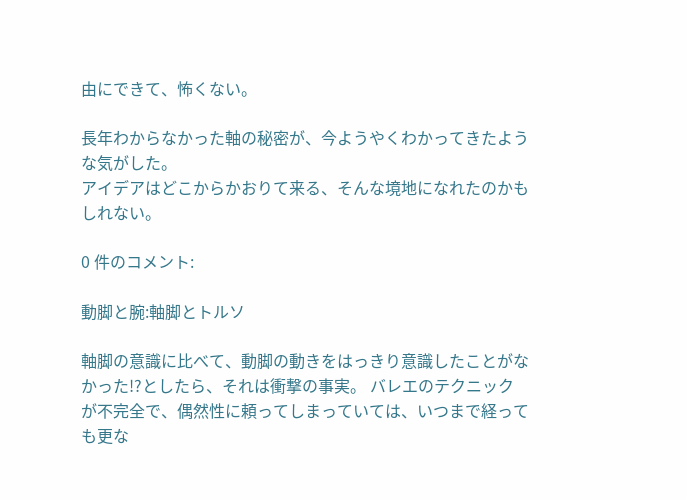由にできて、怖くない。

長年わからなかった軸の秘密が、今ようやくわかってきたような気がした。
アイデアはどこからかおりて来る、そんな境地になれたのかもしれない。

0 件のコメント:

動脚と腕:軸脚とトルソ

軸脚の意識に比べて、動脚の動きをはっきり意識したことがなかった!?としたら、それは衝撃の事実。 バレエのテクニックが不完全で、偶然性に頼ってしまっていては、いつまで経っても更な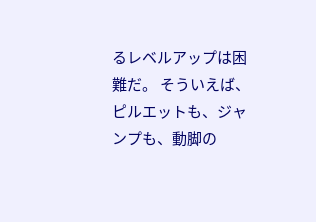るレベルアップは困難だ。 そういえば、ピルエットも、ジャンプも、動脚の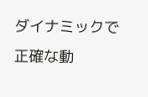ダイナミックで正確な動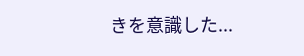きを意識した...